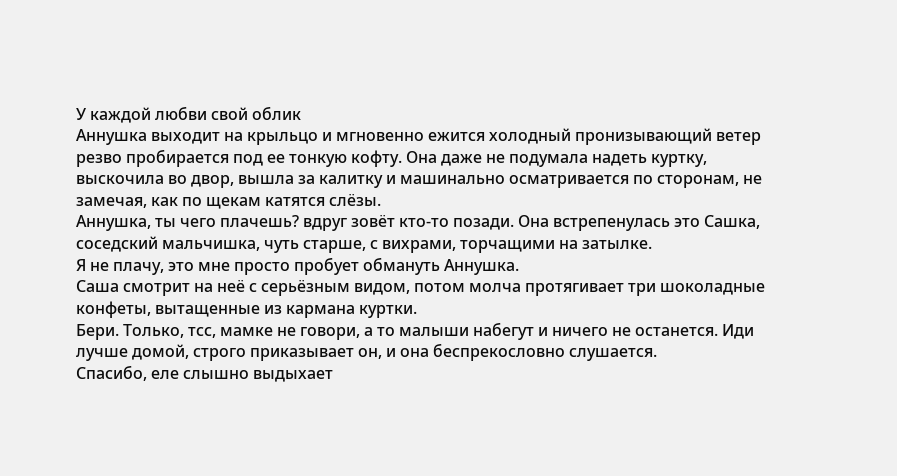У каждой любви свой облик
Аннушка выходит на крыльцо и мгновенно ежится холодный пронизывающий ветер резво пробирается под ее тонкую кофту. Она даже не подумала надеть куртку, выскочила во двор, вышла за калитку и машинально осматривается по сторонам, не замечая, как по щекам катятся слёзы.
Аннушка, ты чего плачешь? вдруг зовёт кто-то позади. Она встрепенулась это Сашка, соседский мальчишка, чуть старше, с вихрами, торчащими на затылке.
Я не плачу, это мне просто пробует обмануть Аннушка.
Саша смотрит на неё с серьёзным видом, потом молча протягивает три шоколадные конфеты, вытащенные из кармана куртки.
Бери. Только, тсс, мамке не говори, а то малыши набегут и ничего не останется. Иди лучше домой, строго приказывает он, и она беспрекословно слушается.
Спасибо, еле слышно выдыхает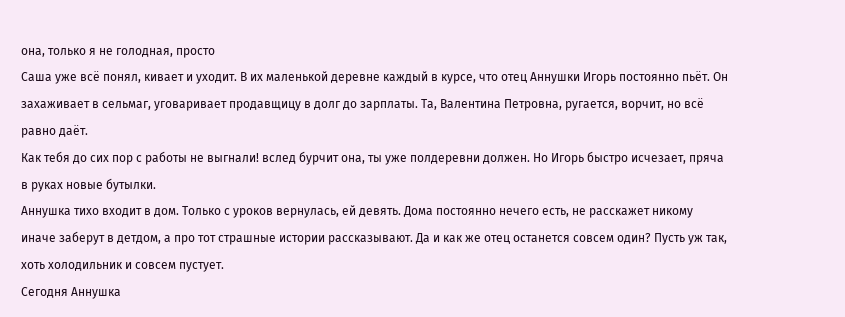она, только я не голодная, просто
Саша уже всё понял, кивает и уходит. В их маленькой деревне каждый в курсе, что отец Аннушки Игорь постоянно пьёт. Он захаживает в сельмаг, уговаривает продавщицу в долг до зарплаты. Та, Валентина Петровна, ругается, ворчит, но всё равно даёт.
Как тебя до сих пор с работы не выгнали! вслед бурчит она, ты уже полдеревни должен. Но Игорь быстро исчезает, пряча в руках новые бутылки.
Аннушка тихо входит в дом. Только с уроков вернулась, ей девять. Дома постоянно нечего есть, не расскажет никому иначе заберут в детдом, а про тот страшные истории рассказывают. Да и как же отец останется совсем один? Пусть уж так, хоть холодильник и совсем пустует.
Сегодня Аннушка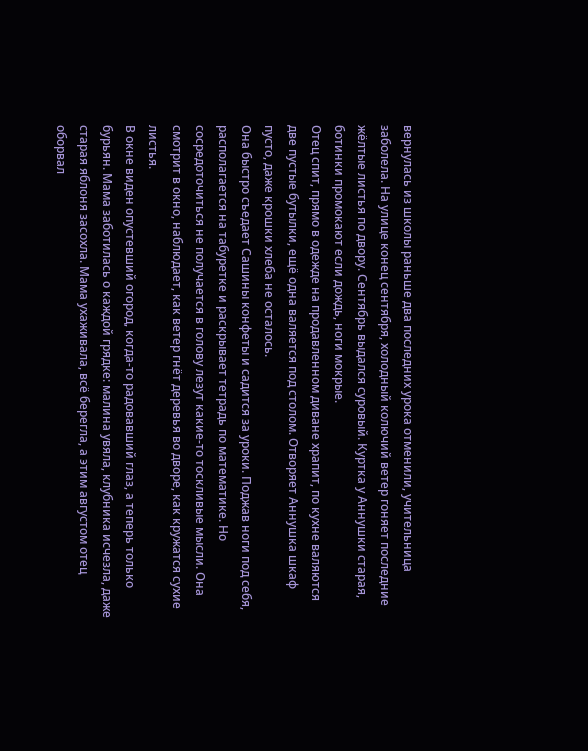вернулась из школы раньше два последних урока отменили, учительница заболела. На улице конец сентября, холодный колючий ветер гоняет последние жёлтые листья по двору. Сентябрь выдался суровый. Куртка у Аннушки старая, ботинки промокают если дождь, ноги мокрые.
Отец спит, прямо в одежде на продавленном диване храпит, по кухне валяются две пустые бутылки, ещё одна валяется под столом. Отворяет Аннушка шкаф пусто, даже крошки хлеба не осталось.
Она быстро съедает Сашины конфеты и садится за уроки. Поджав ноги под себя, располагается на табуретке и раскрывает тетрадь по математике. Но сосредоточиться не получается в голову лезут какие-то тоскливые мысли. Она смотрит в окно, наблюдает, как ветер гнёт деревья во дворе, как кружатся сухие листья.
В окне виден опустевший огород, когда-то радовавший глаз, а теперь только бурьян. Мама заботилась о каждой грядке: малина увяла, клубника исчезла, даже старая яблоня засохла. Мама ухаживала, всё берегла, а этим августом отец оборвал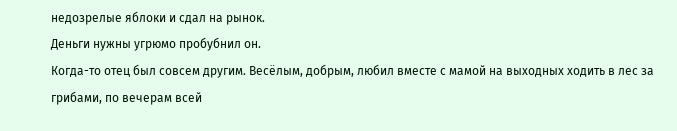недозрелые яблоки и сдал на рынок.
Деньги нужны угрюмо пробубнил он.
Когда-то отец был совсем другим. Весёлым, добрым, любил вместе с мамой на выходных ходить в лес за грибами, по вечерам всей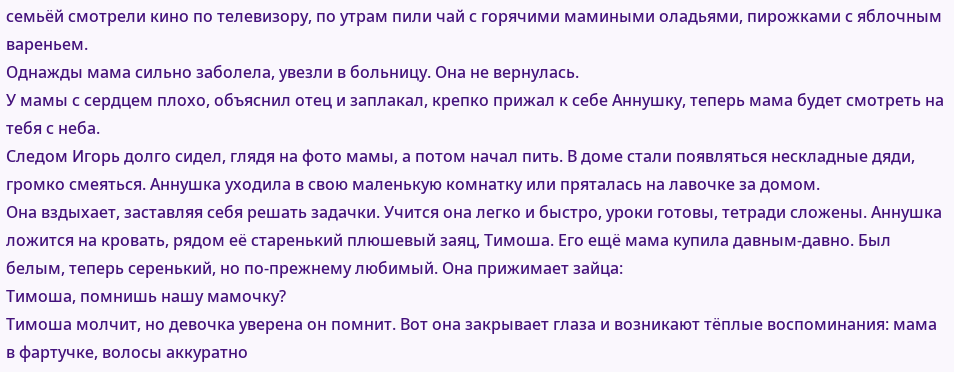семьёй смотрели кино по телевизору, по утрам пили чай с горячими мамиными оладьями, пирожками с яблочным вареньем.
Однажды мама сильно заболела, увезли в больницу. Она не вернулась.
У мамы с сердцем плохо, объяснил отец и заплакал, крепко прижал к себе Аннушку, теперь мама будет смотреть на тебя с неба.
Следом Игорь долго сидел, глядя на фото мамы, а потом начал пить. В доме стали появляться нескладные дяди, громко смеяться. Аннушка уходила в свою маленькую комнатку или пряталась на лавочке за домом.
Она вздыхает, заставляя себя решать задачки. Учится она легко и быстро, уроки готовы, тетради сложены. Аннушка ложится на кровать, рядом её старенький плюшевый заяц, Тимоша. Его ещё мама купила давным-давно. Был белым, теперь серенький, но по-прежнему любимый. Она прижимает зайца:
Тимоша, помнишь нашу мамочку?
Тимоша молчит, но девочка уверена он помнит. Вот она закрывает глаза и возникают тёплые воспоминания: мама в фартучке, волосы аккуратно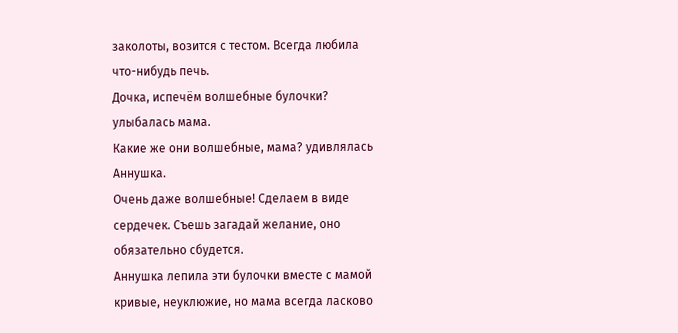заколоты, возится с тестом. Всегда любила что-нибудь печь.
Дочка, испечём волшебные булочки? улыбалась мама.
Какие же они волшебные, мама? удивлялась Аннушка.
Очень даже волшебные! Сделаем в виде сердечек. Съешь загадай желание, оно обязательно сбудется.
Аннушка лепила эти булочки вместе с мамой кривые, неуклюжие, но мама всегда ласково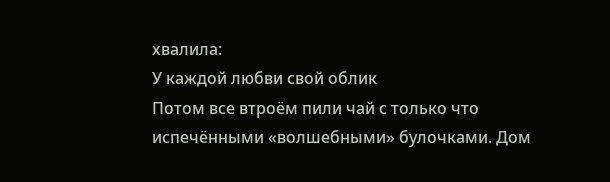хвалила:
У каждой любви свой облик
Потом все втроём пили чай с только что испечёнными «волшебными» булочками. Дом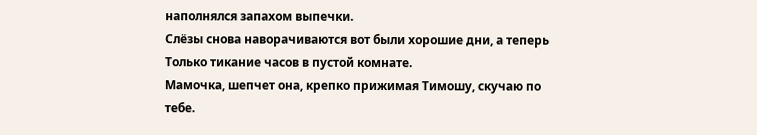наполнялся запахом выпечки.
Слёзы снова наворачиваются вот были хорошие дни, а теперь Только тикание часов в пустой комнате.
Мамочка, шепчет она, крепко прижимая Тимошу, скучаю по тебе.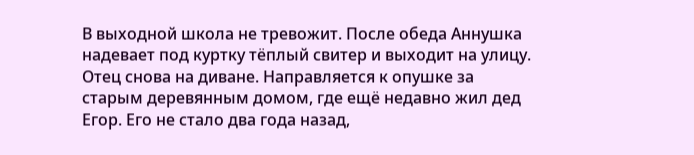В выходной школа не тревожит. После обеда Аннушка надевает под куртку тёплый свитер и выходит на улицу. Отец снова на диване. Направляется к опушке за старым деревянным домом, где ещё недавно жил дед Егор. Его не стало два года назад,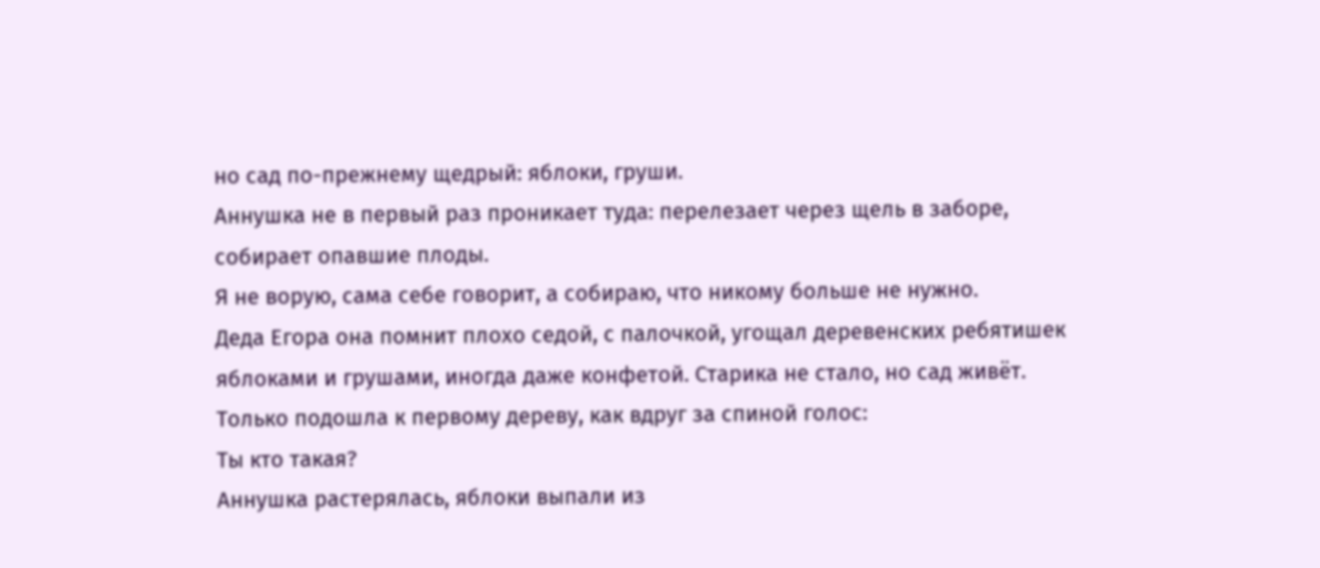но сад по-прежнему щедрый: яблоки, груши.
Аннушка не в первый раз проникает туда: перелезает через щель в заборе, собирает опавшие плоды.
Я не ворую, сама себе говорит, а собираю, что никому больше не нужно.
Деда Егора она помнит плохо седой, с палочкой, угощал деревенских ребятишек яблоками и грушами, иногда даже конфетой. Старика не стало, но сад живёт.
Только подошла к первому дереву, как вдруг за спиной голос:
Ты кто такая?
Аннушка растерялась, яблоки выпали из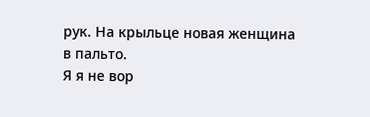рук. На крыльце новая женщина в пальто.
Я я не вор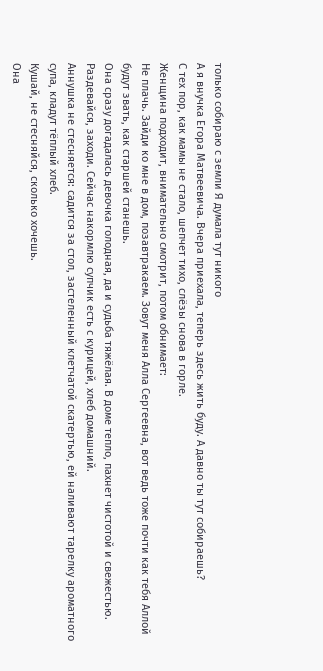только собираю с земли Я думала тут никого
А я внучка Егора Матвеевича. Вчера приехала, теперь здесь жить буду. А давно ты тут собираешь?
С тех пор, как мамы не стало, шепчет тихо, слёзы снова в горле.
Женщина подходит, внимательно смотрит, потом обнимает:
Не плачь. Зайди ко мне в дом, позавтракаем. Зовут меня Алла Сергеевна, вот ведь тоже почти как тебя Аллой будут звать, как старшей станешь.
Она сразу догадалась девочка голодная, да и судьба тяжёлая. В доме тепло, пахнет чистотой и свежестью.
Раздевайся, заходи. Сейчас накормлю супчик есть с курицей, хлеб домашний.
Аннушка не стесняется: садится за стол, застеленный клетчатой скатертью, ей наливают тарелку ароматного супа, кладут тёплый хлеб.
Кушай, не стесняйся, сколько хочешь.
Она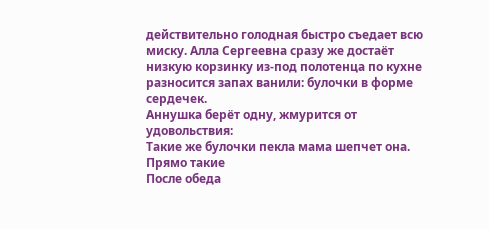действительно голодная быстро съедает всю миску. Алла Сергеевна сразу же достаёт низкую корзинку из-под полотенца по кухне разносится запах ванили: булочки в форме сердечек.
Аннушка берёт одну, жмурится от удовольствия:
Такие же булочки пекла мама шепчет она. Прямо такие
После обеда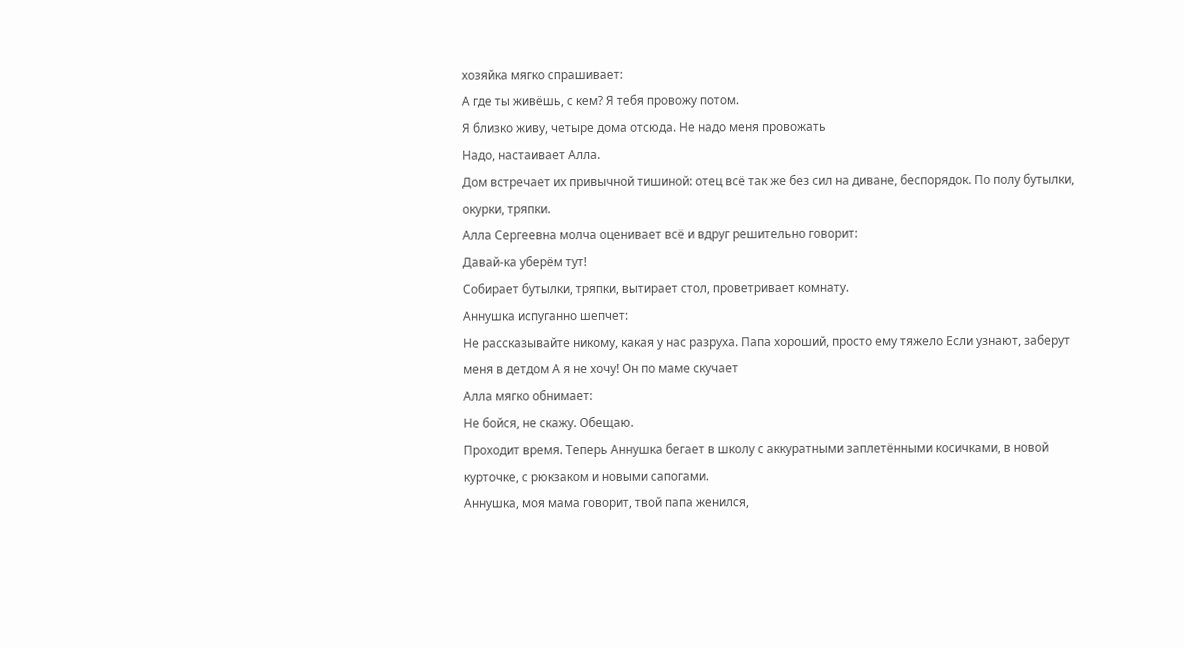хозяйка мягко спрашивает:
А где ты живёшь, с кем? Я тебя провожу потом.
Я близко живу, четыре дома отсюда. Не надо меня провожать
Надо, настаивает Алла.
Дом встречает их привычной тишиной: отец всё так же без сил на диване, беспорядок. По полу бутылки, окурки, тряпки.
Алла Сергеевна молча оценивает всё и вдруг решительно говорит:
Давай-ка уберём тут!
Собирает бутылки, тряпки, вытирает стол, проветривает комнату.
Аннушка испуганно шепчет:
Не рассказывайте никому, какая у нас разруха. Папа хороший, просто ему тяжело Если узнают, заберут меня в детдом А я не хочу! Он по маме скучает
Алла мягко обнимает:
Не бойся, не скажу. Обещаю.
Проходит время. Теперь Аннушка бегает в школу с аккуратными заплетёнными косичками, в новой курточке, с рюкзаком и новыми сапогами.
Аннушка, моя мама говорит, твой папа женился,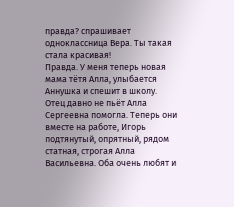правда? спрашивает одноклассница Вера. Ты такая стала красивая!
Правда. У меня теперь новая мама тётя Алла, улыбается Аннушка и спешит в школу.
Отец давно не пьёт Алла Сергеевна помогла. Теперь они вместе на работе, Игорь подтянутый, опрятный, рядом статная, строгая Алла Васильевна. Оба очень любят и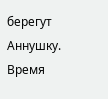берегут Аннушку.
Время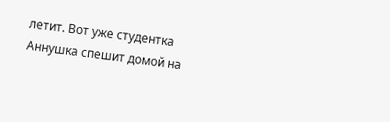летит. Вот уже студентка Аннушка спешит домой на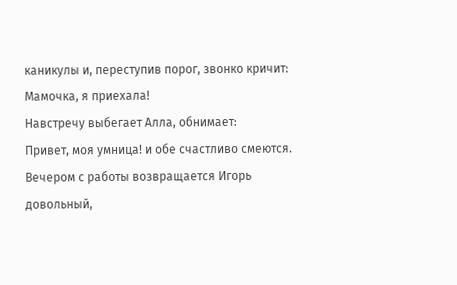каникулы и, переступив порог, звонко кричит:
Мамочка, я приехала!
Навстречу выбегает Алла, обнимает:
Привет, моя умница! и обе счастливо смеются. Вечером с работы возвращается Игорь довольный,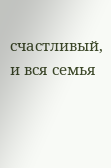счастливый, и вся семья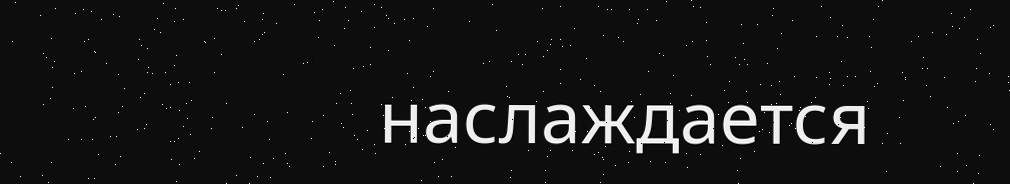наслаждается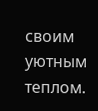своим уютным теплом.